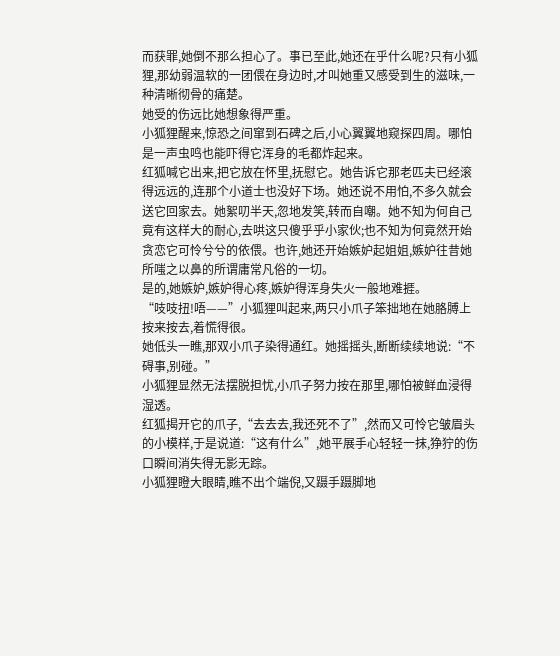而获罪,她倒不那么担心了。事已至此,她还在乎什么呢?只有小狐狸,那幼弱温软的一团偎在身边时,才叫她重又感受到生的滋味,一种清晰彻骨的痛楚。
她受的伤远比她想象得严重。
小狐狸醒来,惊恐之间窜到石碑之后,小心翼翼地窥探四周。哪怕是一声虫鸣也能吓得它浑身的毛都炸起来。
红狐喊它出来,把它放在怀里,抚慰它。她告诉它那老匹夫已经滚得远远的,连那个小道士也没好下场。她还说不用怕,不多久就会送它回家去。她絮叨半天,忽地发笑,转而自嘲。她不知为何自己竟有这样大的耐心,去哄这只傻乎乎小家伙;也不知为何竟然开始贪恋它可怜兮兮的依偎。也许,她还开始嫉妒起姐姐,嫉妒往昔她所嗤之以鼻的所谓庸常凡俗的一切。
是的,她嫉妒,嫉妒得心疼,嫉妒得浑身失火一般地难捱。
“吱吱扭!唔——”小狐狸叫起来,两只小爪子笨拙地在她胳膊上按来按去,着慌得很。
她低头一瞧,那双小爪子染得通红。她摇摇头,断断续续地说:“不碍事,别碰。”
小狐狸显然无法摆脱担忧,小爪子努力按在那里,哪怕被鲜血浸得湿透。
红狐揭开它的爪子,“去去去,我还死不了”,然而又可怜它皱眉头的小模样,于是说道:“这有什么”,她平展手心轻轻一抹,狰狞的伤口瞬间消失得无影无踪。
小狐狸瞪大眼睛,瞧不出个端倪,又蹑手蹑脚地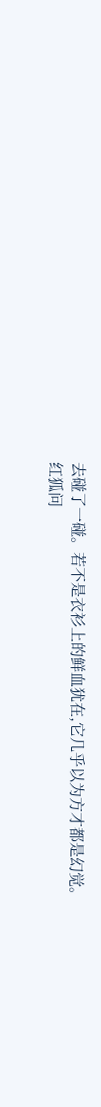去碰了一碰。若不是衣衫上的鲜血犹在,它几乎以为方才都是幻觉。
红狐问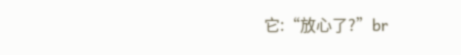它:“放心了?”br